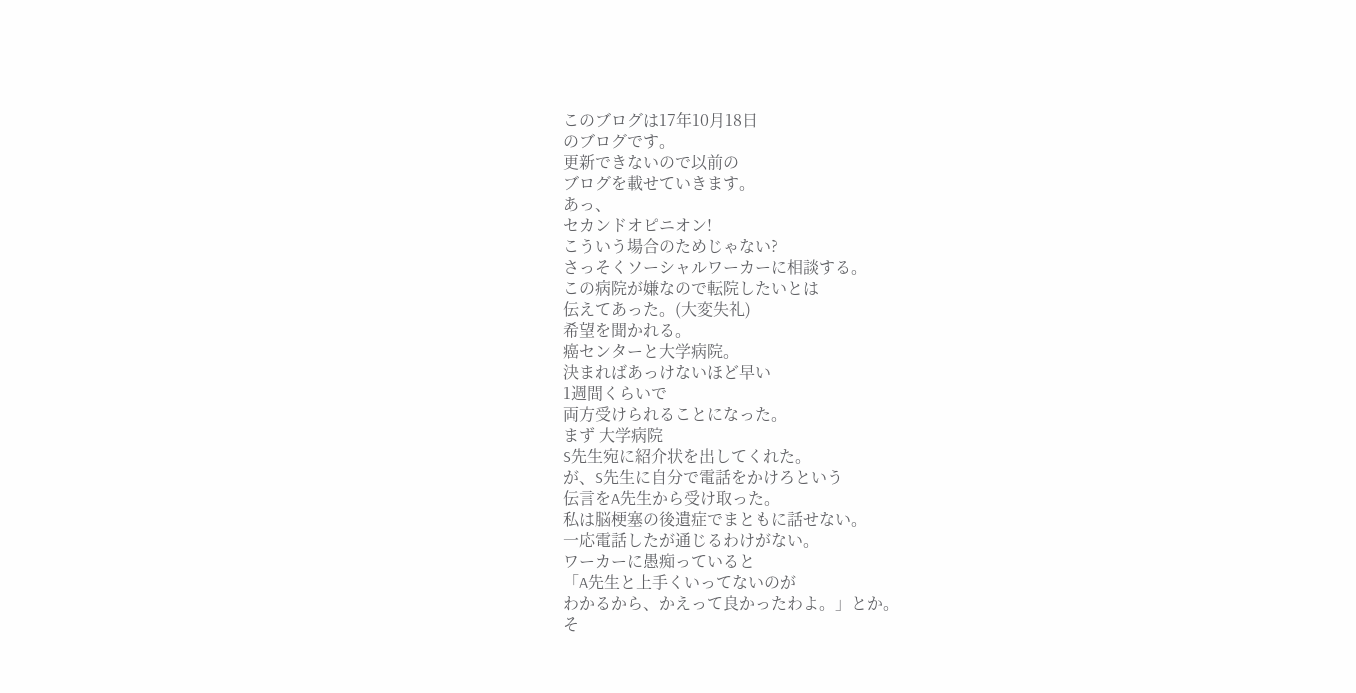このブログは17年10月18日
のブログです。
更新できないので以前の
ブログを載せていきます。
あっ、
セカンドオピニオン!
こういう場合のためじゃない?
さっそくソーシャルワーカーに相談する。
この病院が嫌なので転院したいとは
伝えてあった。(大変失礼)
希望を聞かれる。
癌センターと大学病院。
決まればあっけないほど早い
1週間くらいで
両方受けられることになった。
まず 大学病院
S先生宛に紹介状を出してくれた。
が、S先生に自分で電話をかけろという
伝言をA先生から受け取った。
私は脳梗塞の後遺症でまともに話せない。
一応電話したが通じるわけがない。
ワーカーに愚痴っていると
「A先生と上手くいってないのが
わかるから、かえって良かったわよ。」とか。
そ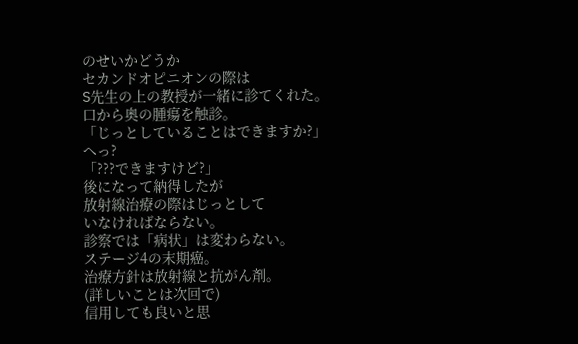のせいかどうか
セカンドオピニオンの際は
S先生の上の教授が一緒に診てくれた。
口から奥の腫瘍を触診。
「じっとしていることはできますか?」
へっ?
「???できますけど?」
後になって納得したが
放射線治療の際はじっとして
いなければならない。
診察では「病状」は変わらない。
ステージ4の末期癌。
治療方針は放射線と抗がん剤。
(詳しいことは次回で)
信用しても良いと思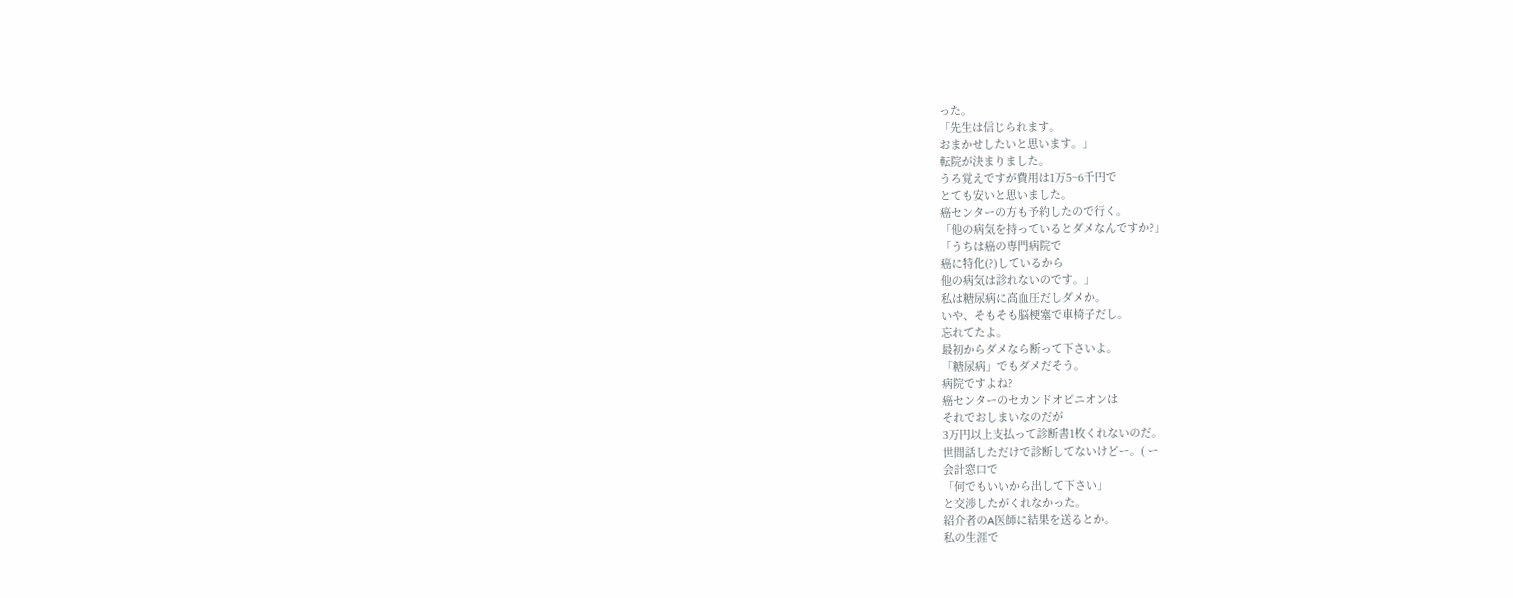った。
「先生は信じられます。
おまかせしたいと思います。」
転院が決まりました。
うろ覚えですが費用は1万5~6千円で
とても安いと思いました。
癌センターの方も予約したので行く。
「他の病気を持っているとダメなんですか?」
「うちは癌の専門病院で
癌に特化(?)しているから
他の病気は診れないのです。」
私は糖尿病に高血圧だしダメか。
いや、そもそも脳梗塞で車椅子だし。
忘れてたよ。
最初からダメなら断って下さいよ。
「糖尿病」でもダメだそう。
病院ですよね?
癌センターのセカンドオピニオンは
それでおしまいなのだが
3万円以上支払って診断書1枚くれないのだ。
世間話しただけで診断してないけどー。( ー
会計窓口で
「何でもいいから出して下さい」
と交渉したがくれなかった。
紹介者のA医師に結果を送るとか。
私の生涯で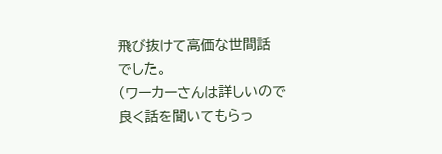飛び抜けて高価な世間話
でした。
(ワーカーさんは詳しいので
良く話を聞いてもらっ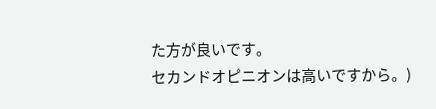た方が良いです。
セカンドオピニオンは高いですから。)